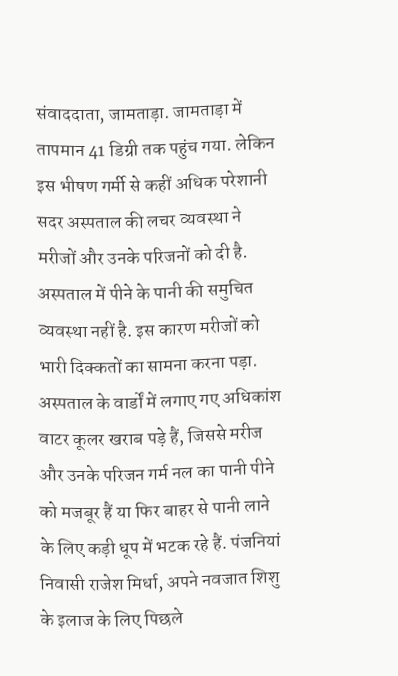संवाददाता, जामताड़ा. जामताड़ा में तापमान 41 डिग्री तक पहुंच गया. लेकिन इस भीषण गर्मी से कहीं अधिक परेशानी सदर अस्पताल की लचर व्यवस्था ने मरीजों और उनके परिजनों को दी है. अस्पताल में पीने के पानी की समुचित व्यवस्था नहीं है. इस कारण मरीजों को भारी दिक्कतों का सामना करना पड़ा. अस्पताल के वार्डों में लगाए गए अधिकांश वाटर कूलर खराब पड़े हैं, जिससे मरीज और उनके परिजन गर्म नल का पानी पीने को मजबूर हैं या फिर बाहर से पानी लाने के लिए कड़ी धूप में भटक रहे हैं. पंजनियां निवासी राजेश मिर्धा, अपने नवजात शिशु के इलाज के लिए पिछले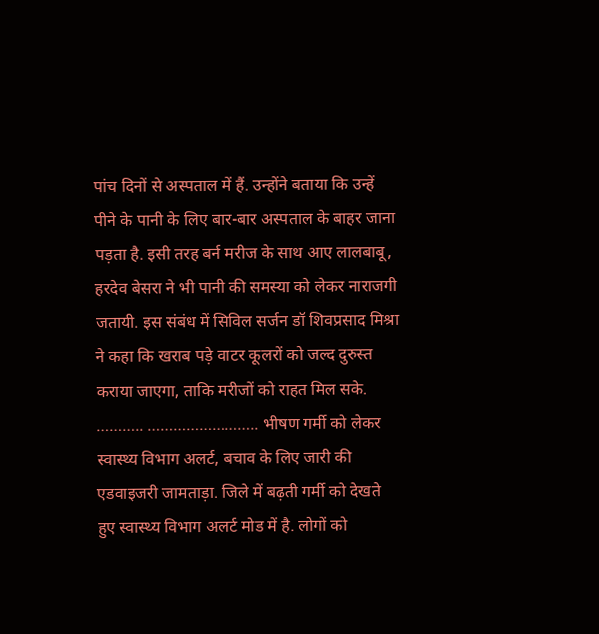पांच दिनों से अस्पताल में हैं. उन्होंने बताया कि उन्हें पीने के पानी के लिए बार-बार अस्पताल के बाहर जाना पड़ता है. इसी तरह बर्न मरीज के साथ आए लालबाबू, हरदेव बेसरा ने भी पानी की समस्या को लेकर नाराजगी जतायी. इस संबंध में सिविल सर्जन डॉ शिवप्रसाद मिश्रा ने कहा कि खराब पड़े वाटर कूलरों को जल्द दुरुस्त कराया जाएगा, ताकि मरीजों को राहत मिल सके. ……….. …………………….. भीषण गर्मी को लेकर स्वास्थ्य विभाग अलर्ट, बचाव के लिए जारी की एडवाइजरी जामताड़ा. जिले में बढ़ती गर्मी को देखते हुए स्वास्थ्य विभाग अलर्ट मोड में है. लोगों को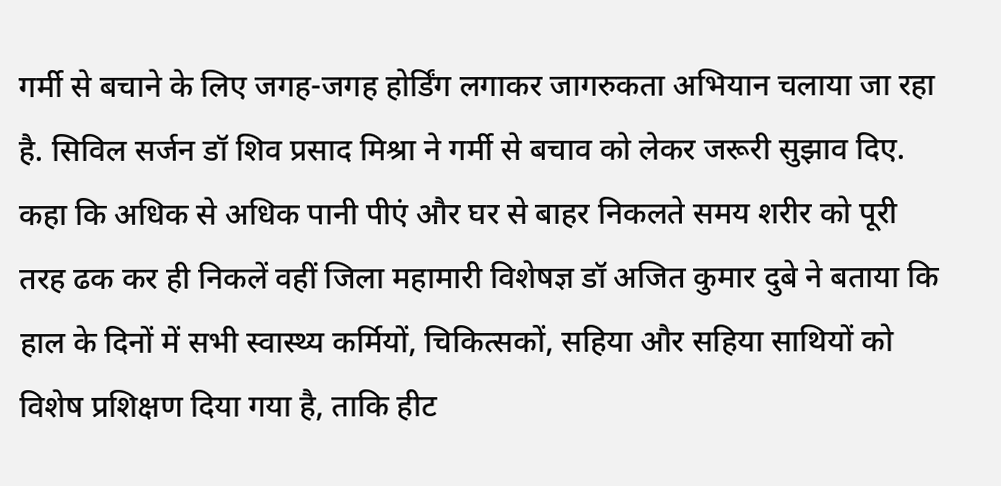गर्मी से बचाने के लिए जगह-जगह होर्डिंग लगाकर जागरुकता अभियान चलाया जा रहा है. सिविल सर्जन डॉ शिव प्रसाद मिश्रा ने गर्मी से बचाव को लेकर जरूरी सुझाव दिए. कहा कि अधिक से अधिक पानी पीएं और घर से बाहर निकलते समय शरीर को पूरी तरह ढक कर ही निकलें वहीं जिला महामारी विशेषज्ञ डॉ अजित कुमार दुबे ने बताया कि हाल के दिनों में सभी स्वास्थ्य कर्मियों, चिकित्सकों, सहिया और सहिया साथियों को विशेष प्रशिक्षण दिया गया है, ताकि हीट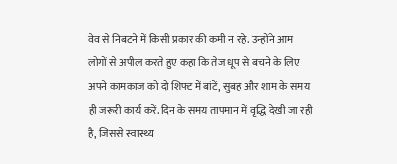वेव से निबटने में किसी प्रकार की कमी न रहे. उन्होंने आम लोगों से अपील करते हुए कहा कि तेज धूप से बचने के लिए अपने कामकाज को दो शिफ्ट में बांटें, सुबह और शाम के समय ही जरूरी कार्य करें. दिन के समय तापमान में वृद्धि देखी जा रही है, जिससे स्वास्थ्य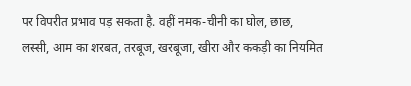पर विपरीत प्रभाव पड़ सकता है. वहीं नमक-चीनी का घोल, छाछ, लस्सी, आम का शरबत, तरबूज, खरबूजा, खीरा और ककड़ी का नियमित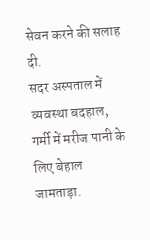सेवन करने की सलाह दी.
सदर अस्पताल में व्यवस्था बदहाल, गर्मी में मरीज पानी के लिए बेहाल
जामताड़ा.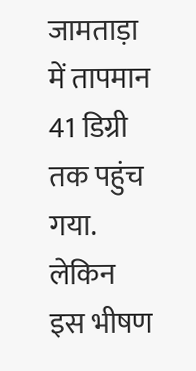जामताड़ा में तापमान 41 डिग्री तक पहुंच गया. लेकिन इस भीषण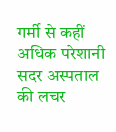गर्मी से कहीं अधिक परेशानी सदर अस्पताल की लचर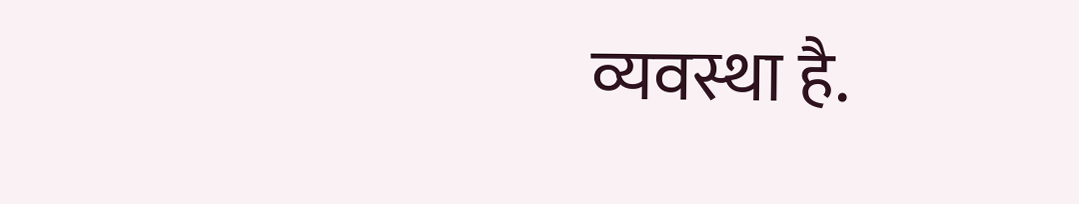व्यवस्था है.